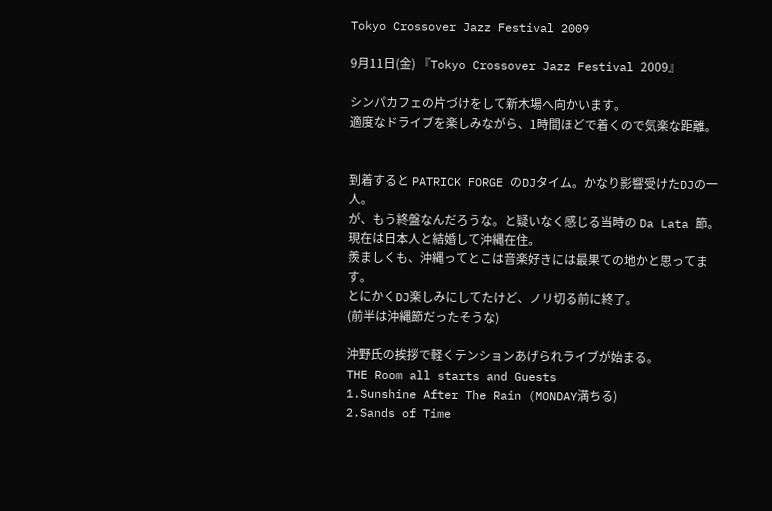Tokyo Crossover Jazz Festival 2009

9月11日(金) 『Tokyo Crossover Jazz Festival 2009』

シンパカフェの片づけをして新木場へ向かいます。
適度なドライブを楽しみながら、1時間ほどで着くので気楽な距離。


到着すると PATRICK FORGE のDJタイム。かなり影響受けたDJの一人。
が、もう終盤なんだろうな。と疑いなく感じる当時の Da Lata 節。
現在は日本人と結婚して沖縄在住。
羨ましくも、沖縄ってとこは音楽好きには最果ての地かと思ってます。
とにかくDJ楽しみにしてたけど、ノリ切る前に終了。
(前半は沖縄節だったそうな)

沖野氏の挨拶で軽くテンションあげられライブが始まる。
THE Room all starts and Guests
1.Sunshine After The Rain (MONDAY満ちる)
2.Sands of Time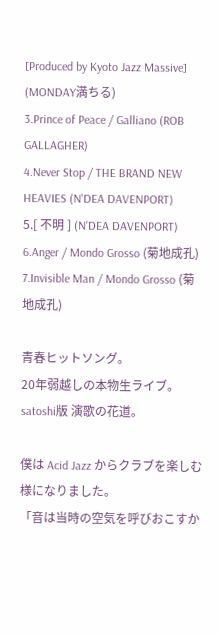[Produced by Kyoto Jazz Massive] (MONDAY満ちる)
3.Prince of Peace / Galliano (ROB GALLAGHER)
4.Never Stop / THE BRAND NEW HEAVIES (N'DEA DAVENPORT)
5.[ 不明 ] (N'DEA DAVENPORT)
6.Anger / Mondo Grosso (菊地成孔)
7.Invisible Man / Mondo Grosso (菊地成孔)

青春ヒットソング。
20年弱越しの本物生ライブ。
satoshi版 演歌の花道。

僕は Acid Jazz からクラブを楽しむ様になりました。
「音は当時の空気を呼びおこすか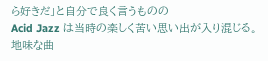ら好きだ」と自分で良く言うものの
Acid Jazz は当時の楽しく苦い思い出が入り混じる。地味な曲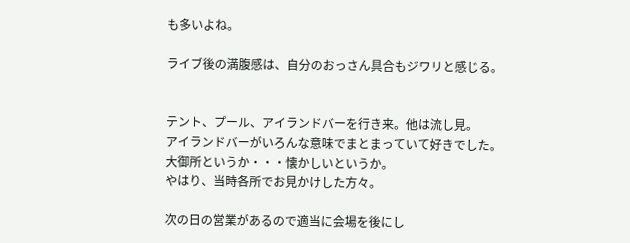も多いよね。

ライブ後の満腹感は、自分のおっさん具合もジワリと感じる。


テント、プール、アイランドバーを行き来。他は流し見。
アイランドバーがいろんな意味でまとまっていて好きでした。
大御所というか・・・懐かしいというか。
やはり、当時各所でお見かけした方々。

次の日の営業があるので適当に会場を後にし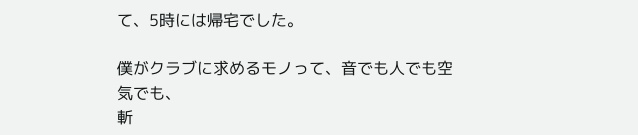て、5時には帰宅でした。

僕がクラブに求めるモノって、音でも人でも空気でも、
斬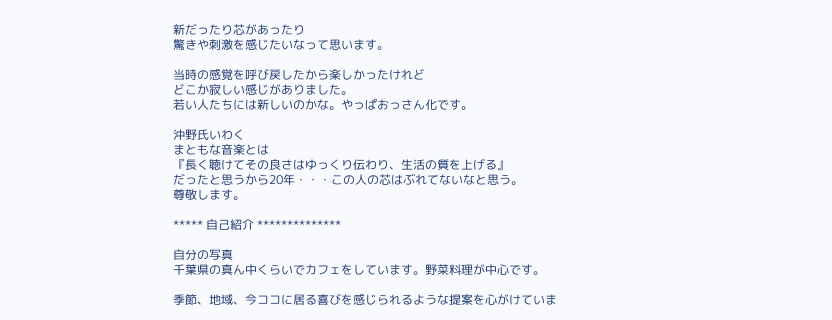新だったり芯があったり
驚きや刺激を感じたいなって思います。

当時の感覚を呼び戻したから楽しかったけれど
どこか寂しい感じがありました。
若い人たちには新しいのかな。やっぱおっさん化です。

沖野氏いわく
まともな音楽とは
『長く聴けてその良さはゆっくり伝わり、生活の質を上げる』
だったと思うから20年・・・この人の芯はぶれてないなと思う。
尊敬します。

***** 自己紹介 **************

自分の写真
千葉県の真ん中くらいでカフェをしています。野菜料理が中心です。

季節、地域、今ココに居る喜びを感じられるような提案を心がけていま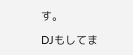す。

DJもしてま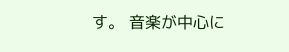す。 音楽が中心に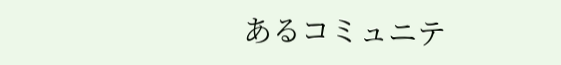あるコミュニテ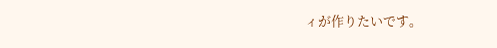ィが作りたいです。